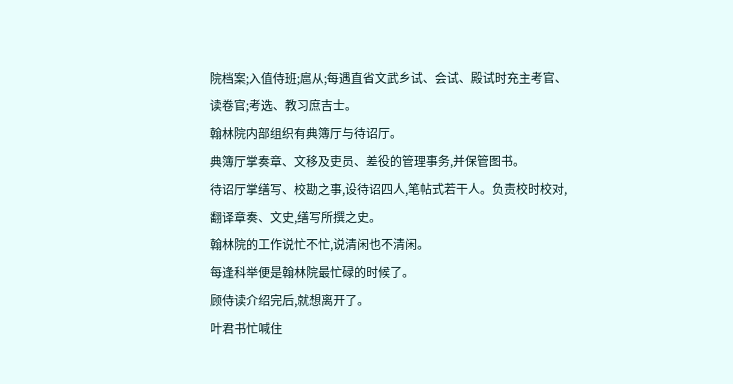院档案;入值侍班;扈从;每遇直省文武乡试、会试、殿试时充主考官、读卷官;考选、教习庶吉士。
翰林院内部组织有典簿厅与待诏厅。
典簿厅掌奏章、文移及吏员、差役的管理事务,并保管图书。
待诏厅掌缮写、校勘之事,设待诏四人,笔帖式若干人。负责校时校对,翻译章奏、文史,缮写所撰之史。
翰林院的工作说忙不忙,说清闲也不清闲。
每逢科举便是翰林院最忙碌的时候了。
顾侍读介绍完后,就想离开了。
叶君书忙喊住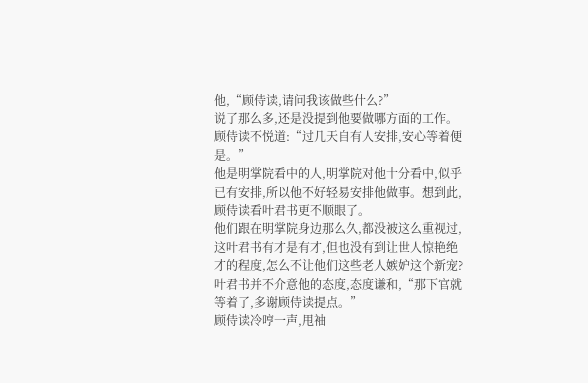他,“顾侍读,请问我该做些什么?”
说了那么多,还是没提到他要做哪方面的工作。
顾侍读不悦道:“过几天自有人安排,安心等着便是。”
他是明掌院看中的人,明掌院对他十分看中,似乎已有安排,所以他不好轻易安排他做事。想到此,顾侍读看叶君书更不顺眼了。
他们跟在明掌院身边那么久,都没被这么重视过,这叶君书有才是有才,但也没有到让世人惊艳绝才的程度,怎么不让他们这些老人嫉妒这个新宠?
叶君书并不介意他的态度,态度谦和,“那下官就等着了,多谢顾侍读提点。”
顾侍读冷哼一声,甩袖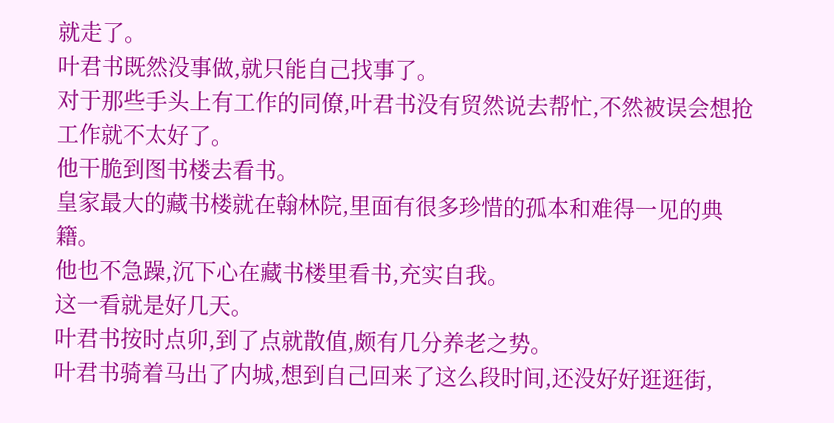就走了。
叶君书既然没事做,就只能自己找事了。
对于那些手头上有工作的同僚,叶君书没有贸然说去帮忙,不然被误会想抢工作就不太好了。
他干脆到图书楼去看书。
皇家最大的藏书楼就在翰林院,里面有很多珍惜的孤本和难得一见的典籍。
他也不急躁,沉下心在藏书楼里看书,充实自我。
这一看就是好几天。
叶君书按时点卯,到了点就散值,颇有几分养老之势。
叶君书骑着马出了内城,想到自己回来了这么段时间,还没好好逛逛街,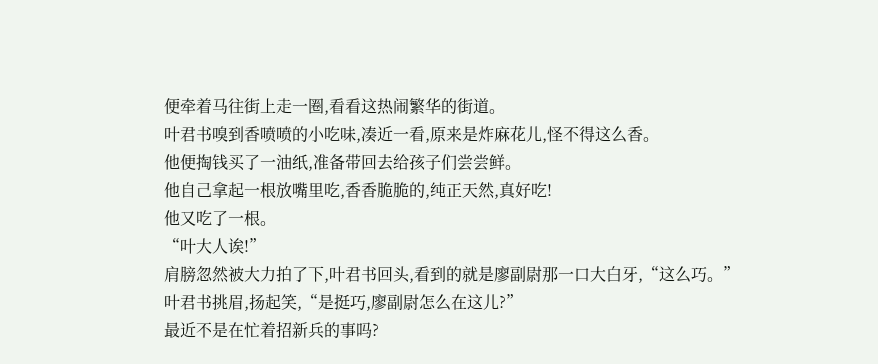便牵着马往街上走一圈,看看这热闹繁华的街道。
叶君书嗅到香喷喷的小吃味,凑近一看,原来是炸麻花儿,怪不得这么香。
他便掏钱买了一油纸,准备带回去给孩子们尝尝鲜。
他自己拿起一根放嘴里吃,香香脆脆的,纯正天然,真好吃!
他又吃了一根。
“叶大人诶!”
肩膀忽然被大力拍了下,叶君书回头,看到的就是廖副尉那一口大白牙,“这么巧。”
叶君书挑眉,扬起笑,“是挺巧,廖副尉怎么在这儿?”
最近不是在忙着招新兵的事吗?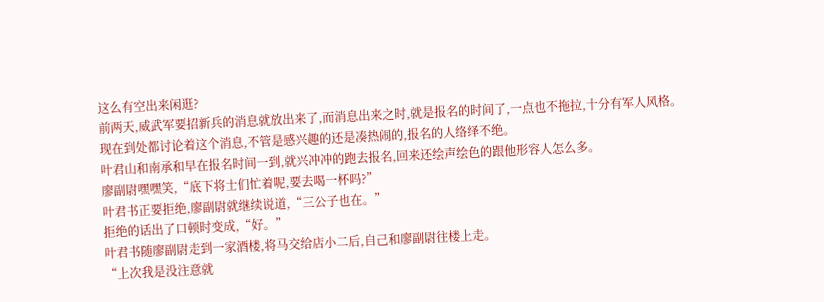这么有空出来闲逛?
前两天,威武军要招新兵的消息就放出来了,而消息出来之时,就是报名的时间了,一点也不拖拉,十分有军人风格。
现在到处都讨论着这个消息,不管是感兴趣的还是凑热闹的,报名的人络绎不绝。
叶君山和南承和早在报名时间一到,就兴冲冲的跑去报名,回来还绘声绘色的跟他形容人怎么多。
廖副尉嘿嘿笑,“底下将士们忙着呢,要去喝一杯吗?”
叶君书正要拒绝,廖副尉就继续说道,“三公子也在。”
拒绝的话出了口顿时变成,“好。”
叶君书随廖副尉走到一家酒楼,将马交给店小二后,自己和廖副尉往楼上走。
“上次我是没注意就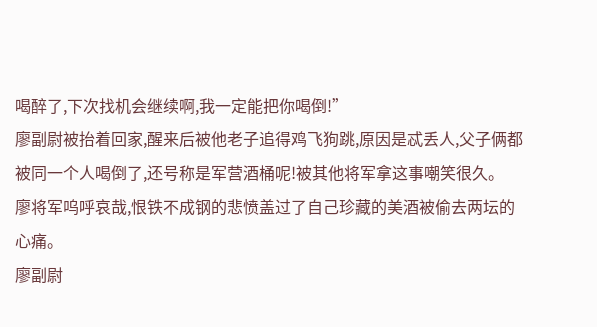喝醉了,下次找机会继续啊,我一定能把你喝倒!”
廖副尉被抬着回家,醒来后被他老子追得鸡飞狗跳,原因是忒丢人,父子俩都被同一个人喝倒了,还号称是军营酒桶呢!被其他将军拿这事嘲笑很久。
廖将军呜呼哀哉,恨铁不成钢的悲愤盖过了自己珍藏的美酒被偷去两坛的心痛。
廖副尉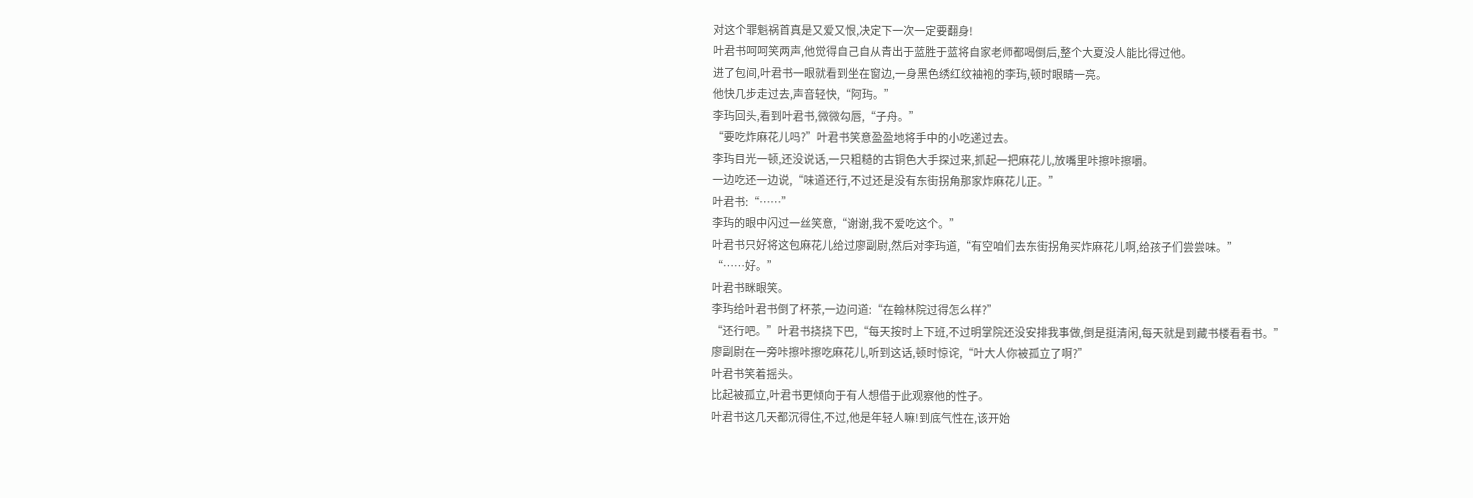对这个罪魁祸首真是又爱又恨,决定下一次一定要翻身!
叶君书呵呵笑两声,他觉得自己自从青出于蓝胜于蓝将自家老师都喝倒后,整个大夏没人能比得过他。
进了包间,叶君书一眼就看到坐在窗边,一身黑色绣红纹袖袍的李玙,顿时眼睛一亮。
他快几步走过去,声音轻快,“阿玙。”
李玙回头,看到叶君书,微微勾唇,“子舟。”
“要吃炸麻花儿吗?”叶君书笑意盈盈地将手中的小吃递过去。
李玙目光一顿,还没说话,一只粗糙的古铜色大手探过来,抓起一把麻花儿,放嘴里咔擦咔擦嚼。
一边吃还一边说,“味道还行,不过还是没有东街拐角那家炸麻花儿正。”
叶君书:“……”
李玙的眼中闪过一丝笑意,“谢谢,我不爱吃这个。”
叶君书只好将这包麻花儿给过廖副尉,然后对李玙道,“有空咱们去东街拐角买炸麻花儿啊,给孩子们尝尝味。”
“……好。”
叶君书眯眼笑。
李玙给叶君书倒了杯茶,一边问道:“在翰林院过得怎么样?”
“还行吧。”叶君书挠挠下巴,“每天按时上下班,不过明掌院还没安排我事做,倒是挺清闲,每天就是到藏书楼看看书。”
廖副尉在一旁咔擦咔擦吃麻花儿,听到这话,顿时惊诧,“叶大人你被孤立了啊?”
叶君书笑着摇头。
比起被孤立,叶君书更倾向于有人想借于此观察他的性子。
叶君书这几天都沉得住,不过,他是年轻人嘛!到底气性在,该开始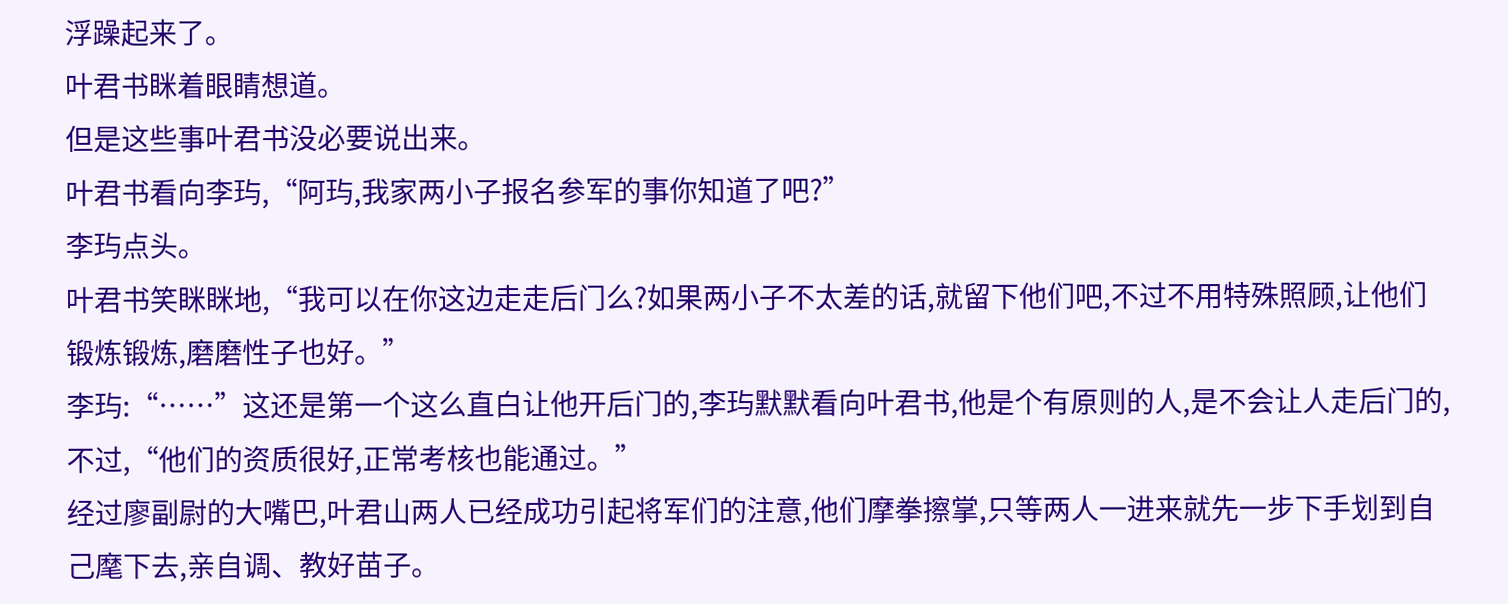浮躁起来了。
叶君书眯着眼睛想道。
但是这些事叶君书没必要说出来。
叶君书看向李玙,“阿玙,我家两小子报名参军的事你知道了吧?”
李玙点头。
叶君书笑眯眯地,“我可以在你这边走走后门么?如果两小子不太差的话,就留下他们吧,不过不用特殊照顾,让他们锻炼锻炼,磨磨性子也好。”
李玙:“……”这还是第一个这么直白让他开后门的,李玙默默看向叶君书,他是个有原则的人,是不会让人走后门的,不过,“他们的资质很好,正常考核也能通过。”
经过廖副尉的大嘴巴,叶君山两人已经成功引起将军们的注意,他们摩拳擦掌,只等两人一进来就先一步下手划到自己麾下去,亲自调、教好苗子。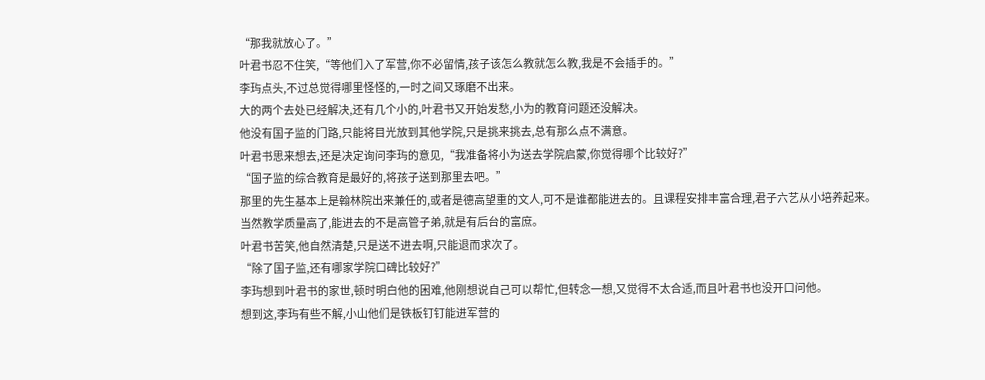“那我就放心了。”
叶君书忍不住笑,“等他们入了军营,你不必留情,孩子该怎么教就怎么教,我是不会插手的。”
李玙点头,不过总觉得哪里怪怪的,一时之间又琢磨不出来。
大的两个去处已经解决,还有几个小的,叶君书又开始发愁,小为的教育问题还没解决。
他没有国子监的门路,只能将目光放到其他学院,只是挑来挑去,总有那么点不满意。
叶君书思来想去,还是决定询问李玙的意见,“我准备将小为送去学院启蒙,你觉得哪个比较好?”
“国子监的综合教育是最好的,将孩子送到那里去吧。”
那里的先生基本上是翰林院出来兼任的,或者是德高望重的文人,可不是谁都能进去的。且课程安排丰富合理,君子六艺从小培养起来。
当然教学质量高了,能进去的不是高管子弟,就是有后台的富庶。
叶君书苦笑,他自然清楚,只是送不进去啊,只能退而求次了。
“除了国子监,还有哪家学院口碑比较好?”
李玙想到叶君书的家世,顿时明白他的困难,他刚想说自己可以帮忙,但转念一想,又觉得不太合适,而且叶君书也没开口问他。
想到这,李玙有些不解,小山他们是铁板钉钉能进军营的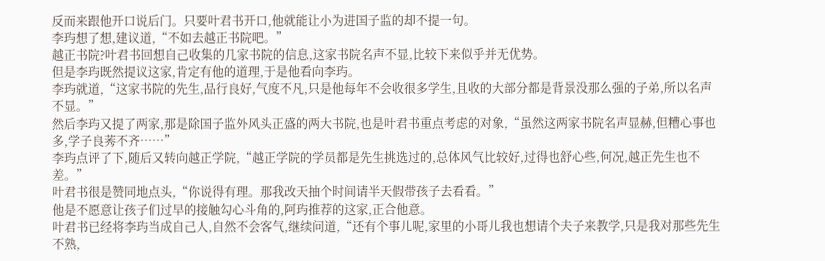反而来跟他开口说后门。只要叶君书开口,他就能让小为进国子监的却不提一句。
李玙想了想,建议道,“不如去越正书院吧。”
越正书院?叶君书回想自己收集的几家书院的信息,这家书院名声不显,比较下来似乎并无优势。
但是李玙既然提议这家,肯定有他的道理,于是他看向李玙。
李玙就道,“这家书院的先生,品行良好,气度不凡,只是他每年不会收很多学生,且收的大部分都是背景没那么强的子弟,所以名声不显。”
然后李玙又提了两家,那是除国子监外风头正盛的两大书院,也是叶君书重点考虑的对象,“虽然这两家书院名声显赫,但糟心事也多,学子良莠不齐……”
李玙点评了下,随后又转向越正学院,“越正学院的学员都是先生挑选过的,总体风气比较好,过得也舒心些,何况,越正先生也不差。”
叶君书很是赞同地点头,“你说得有理。那我改天抽个时间请半天假带孩子去看看。”
他是不愿意让孩子们过早的接触勾心斗角的,阿玙推荐的这家,正合他意。
叶君书已经将李玙当成自己人,自然不会客气,继续问道,“还有个事儿呢,家里的小哥儿我也想请个夫子来教学,只是我对那些先生不熟,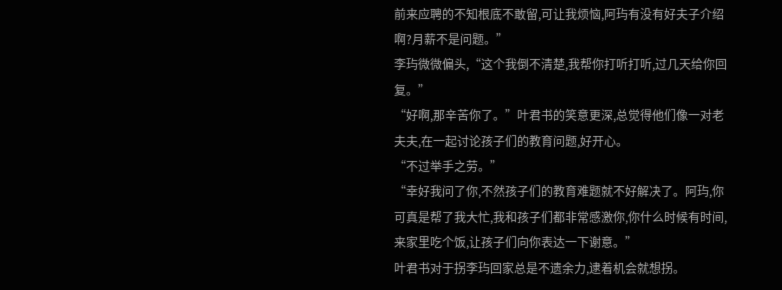前来应聘的不知根底不敢留,可让我烦恼,阿玙有没有好夫子介绍啊?月薪不是问题。”
李玙微微偏头,“这个我倒不清楚,我帮你打听打听,过几天给你回复。”
“好啊,那辛苦你了。”叶君书的笑意更深,总觉得他们像一对老夫夫,在一起讨论孩子们的教育问题,好开心。
“不过举手之劳。”
“幸好我问了你,不然孩子们的教育难题就不好解决了。阿玙,你可真是帮了我大忙,我和孩子们都非常感激你,你什么时候有时间,来家里吃个饭,让孩子们向你表达一下谢意。”
叶君书对于拐李玙回家总是不遗余力,逮着机会就想拐。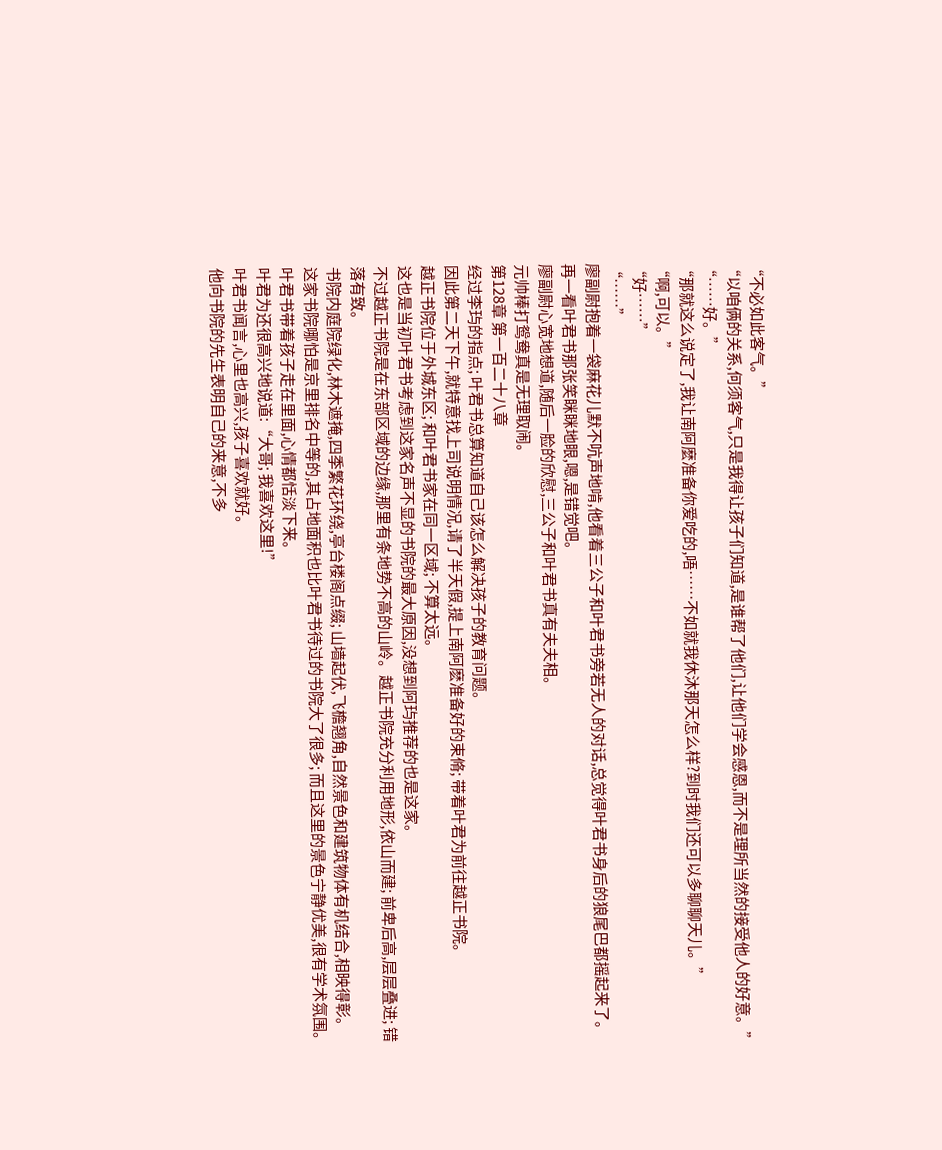“不必如此客气。”
“以咱俩的关系,何须客气,只是我得让孩子们知道,是谁帮了他们,让他们学会感恩,而不是理所当然的接受他人的好意。”
“……好。”
“那就这么说定了,我让南阿麼准备你爱吃的,唔……不如就我休沐那天怎么样?到时我们还可以多聊聊天儿。”
“啊,可以。”
“好……”
“……”
廖副尉抱着一袋麻花儿默不吭声地啃,他看着三公子和叶君书旁若无人的对话,总觉得叶君书身后的狼尾巴都摇起来了。
再一看叶君书那张笑眯眯地眼,嗯,是错觉吧。
廖副尉心宽地想道,随后一脸的欣慰,三公子和叶君书真有夫夫相。
元帅棒打鸳鸯真是无理取闹。
第128章 第一百二十八章
经过李玙的指点; 叶君书总算知道自己该怎么解决孩子的教育问题。
因此第二天下午,就特意找上司说明情况,请了半天假,提上南阿麽准备好的束脩; 带着叶君为前往越正书院。
越正书院位于外城东区; 和叶君书家在同一区域; 不算太远。
这也是当初叶君书考虑到这家名声不显的书院的最大原因,没想到阿玙推荐的也是这家。
不过越正书院是在东部区域的边缘,那里有条地势不高的山岭。越正书院充分利用地形,依山而建; 前卑后高,层层叠进; 错落有致。
书院内庭院绿化,林木遮掩,四季繁花环绕,亭台楼阁点缀; 山墙起伏,飞檐翘角,自然景色和建筑物体有机结合,相映得彰。
这家书院哪怕是京里排名中等的,其占地面积也比叶君书待过的书院大了很多; 而且这里的景色宁静优美,很有学术氛围。
叶君书带着孩子走在里面,心情都恬淡下来。
叶君为还很高兴地说道:“大哥; 我喜欢这里!”
叶君书闻言,心里也高兴,孩子喜欢就好。
他向书院的先生表明自己的来意,不多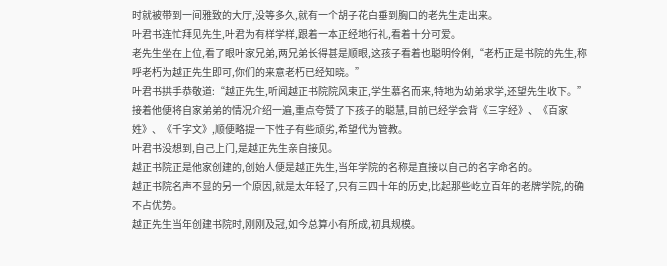时就被带到一间雅致的大厅,没等多久,就有一个胡子花白垂到胸口的老先生走出来。
叶君书连忙拜见先生,叶君为有样学样,跟着一本正经地行礼,看着十分可爱。
老先生坐在上位,看了眼叶家兄弟,两兄弟长得甚是顺眼,这孩子看着也聪明伶俐,“老朽正是书院的先生,称呼老朽为越正先生即可,你们的来意老朽已经知晓。”
叶君书拱手恭敬道:“越正先生,听闻越正书院院风束正,学生慕名而来,特地为幼弟求学,还望先生收下。”
接着他便将自家弟弟的情况介绍一遍,重点夸赞了下孩子的聪慧,目前已经学会背《三字经》、《百家姓》、《千字文》,顺便略提一下性子有些顽劣,希望代为管教。
叶君书没想到,自己上门,是越正先生亲自接见。
越正书院正是他家创建的,创始人便是越正先生,当年学院的名称是直接以自己的名字命名的。
越正书院名声不显的另一个原因,就是太年轻了,只有三四十年的历史,比起那些屹立百年的老牌学院,的确不占优势。
越正先生当年创建书院时,刚刚及冠,如今总算小有所成,初具规模。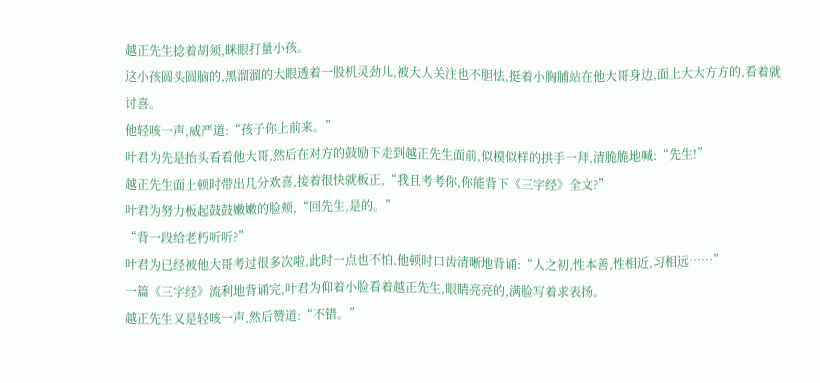越正先生捻着胡须,眯眼打量小孩。
这小孩圆头圆脑的,黑溜溜的大眼透着一股机灵劲儿,被大人关注也不胆怯,挺着小胸脯站在他大哥身边,面上大大方方的,看着就讨喜。
他轻咳一声,威严道:“孩子你上前来。”
叶君为先是抬头看看他大哥,然后在对方的鼓励下走到越正先生面前,似模似样的拱手一拜,清脆脆地喊:“先生!”
越正先生面上顿时带出几分欢喜,接着很快就板正,“我且考考你,你能背下《三字经》全文?”
叶君为努力板起鼓鼓嫩嫩的脸颊,“回先生,是的。”
“背一段给老朽听听?”
叶君为已经被他大哥考过很多次啦,此时一点也不怕,他顿时口齿清晰地背诵:“人之初,性本善,性相近,习相远……”
一篇《三字经》流利地背诵完,叶君为仰着小脸看着越正先生,眼睛亮亮的,满脸写着求表扬。
越正先生又是轻咳一声,然后赞道:“不错。”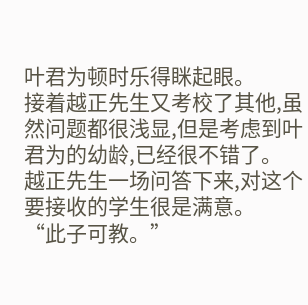叶君为顿时乐得眯起眼。
接着越正先生又考校了其他,虽然问题都很浅显,但是考虑到叶君为的幼龄,已经很不错了。
越正先生一场问答下来,对这个要接收的学生很是满意。
“此子可教。”